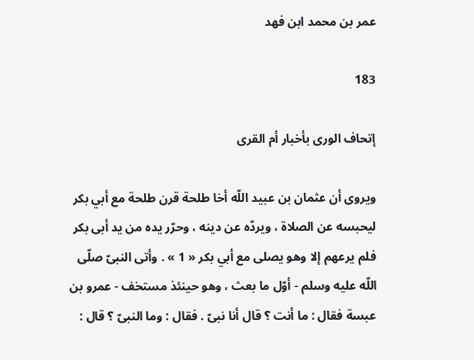عمر بن محمد ابن فهد

183

إتحاف الورى بأخبار أم القرى

ويروى أن عثمان بن عبيد اللّه أخا طلحة قرن طلحة مع أبي بكر ليحبسه عن الصلاة ، ويردّه عن دينه ، وحرّر يده من يد أبى بكر فلم يرعهم إلا وهو يصلى مع أبي بكر « 1 » . وأتى النبىّ صلّى اللّه عليه وسلم - أوّل ما بعث ، وهو حينئذ مستخف - عمرو بن عبسة فقال : ما أنت ؟ قال أنا نبىّ . فقال : وما النبىّ ؟ قال :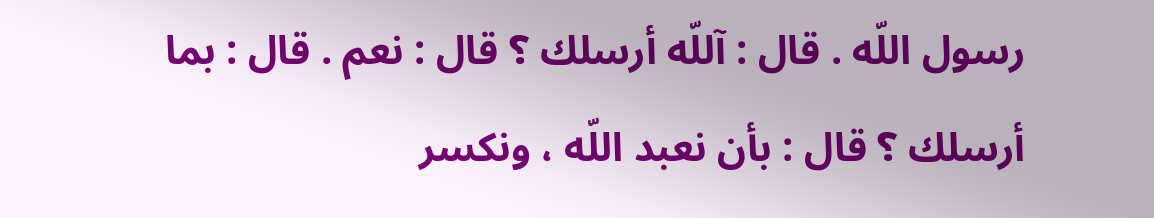رسول اللّه . قال : آللّه أرسلك ؟ قال : نعم . قال : بما أرسلك ؟ قال : بأن نعبد اللّه ، ونكسر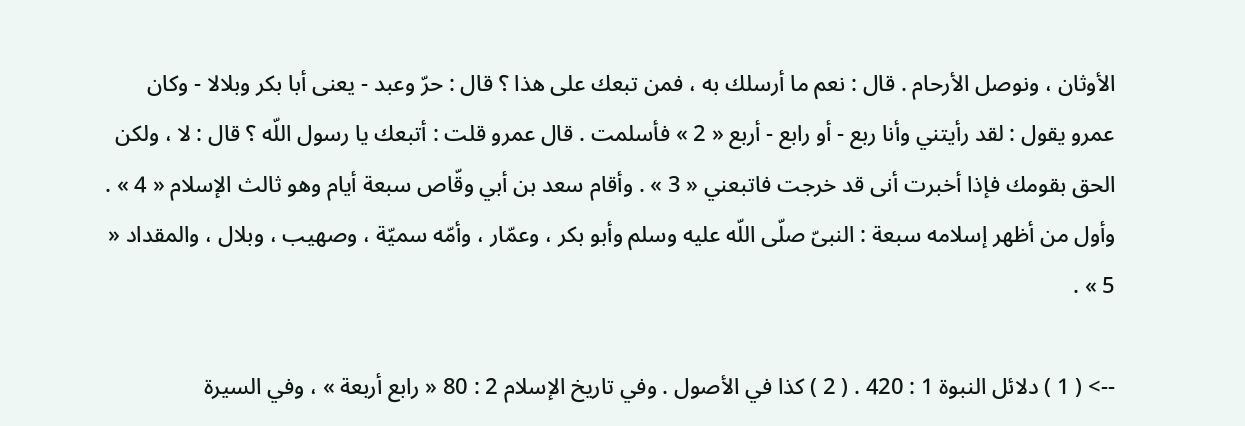الأوثان ، ونوصل الأرحام . قال : نعم ما أرسلك به ، فمن تبعك على هذا ؟ قال : حرّ وعبد - يعنى أبا بكر وبلالا - وكان عمرو يقول : لقد رأيتني وأنا ربع - أو رابع - أربع « 2 » فأسلمت . قال عمرو قلت : أتبعك يا رسول اللّه ؟ قال : لا ، ولكن الحق بقومك فإذا أخبرت أنى قد خرجت فاتبعني « 3 » . وأقام سعد بن أبي وقّاص سبعة أيام وهو ثالث الإسلام « 4 » . وأول من أظهر إسلامه سبعة : النبىّ صلّى اللّه عليه وسلم وأبو بكر ، وعمّار ، وأمّه سميّة ، وصهيب ، وبلال ، والمقداد « 5 » .

--> ( 1 ) دلائل النبوة 1 : 420 . ( 2 ) كذا في الأصول . وفي تاريخ الإسلام 2 : 80 « رابع أربعة » ، وفي السيرة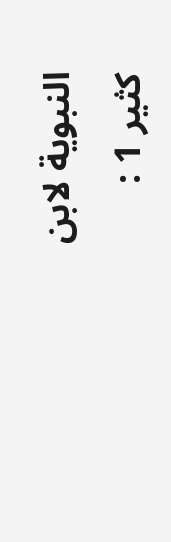النبوية لابن كثير 1 :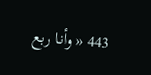443 « وأنا ربع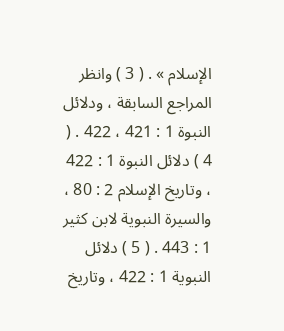الإسلام » . ( 3 ) وانظر المراجع السابقة ، ودلائل النبوة 1 : 421 ، 422 . ( 4 ) دلائل النبوة 1 : 422 ، وتاريخ الإسلام 2 : 80 ، والسيرة النبوية لابن كثير 1 : 443 . ( 5 ) دلائل النبوية 1 : 422 ، وتاريخ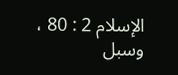الإسلام 2 : 80 ، وسبل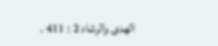الهدى والرشاد 2 : 411 .